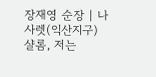장재영 순장 | 나사렛(익산지구)
샬롬, 저는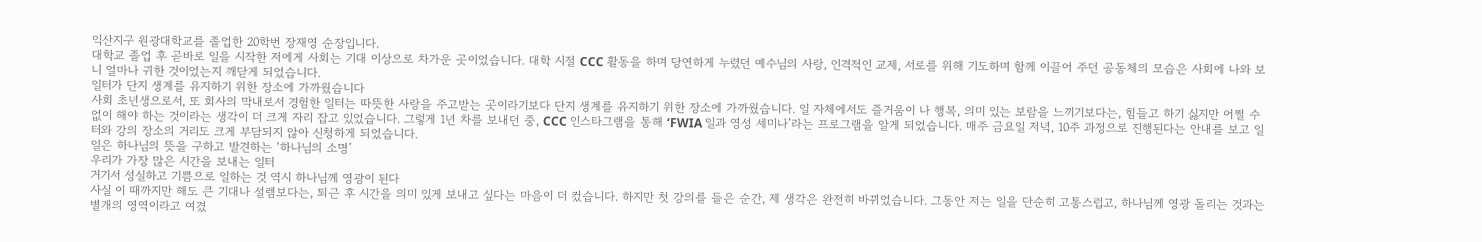익산지구 원광대학교를 졸업한 20학번 장재영 순장입니다.
대학교 졸업 후 곧바로 일을 시작한 저에게 사회는 기대 이상으로 차가운 곳이었습니다. 대학 시절 CCC 활동을 하며 당연하게 누렸던 예수님의 사랑, 인격적인 교제, 서로를 위해 기도하며 함께 이끌어 주던 공동체의 모습은 사회에 나와 보니 얼마나 귀한 것이었는지 깨닫게 되었습니다.
일터가 단지 생계를 유지하기 위한 장소에 가까웠습니다
사회 초년생으로서, 또 회사의 막내로서 경험한 일터는 따뜻한 사랑을 주고받는 곳이라기보다 단지 생계를 유지하기 위한 장소에 가까웠습니다. 일 자체에서도 즐거움이 나 행복, 의미 있는 보람을 느끼기보다는, 힘들고 하기 싫지만 어쩔 수 없이 해야 하는 것이라는 생각이 더 크게 자리 잡고 있었습니다. 그렇게 1년 차를 보내던 중, CCC 인스타그램을 통해 ‘FWIA 일과 영성 세미나’라는 프로그램을 알게 되었습니다. 매주 금요일 저녁, 10주 과정으로 진행된다는 안내를 보고 일터와 강의 장소의 거리도 크게 부담되지 않아 신청하게 되었습니다.
일은 하나님의 뜻을 구하고 발견하는 ‘하나님의 소명’
우리가 가장 많은 시간을 보내는 일터
거기서 성실하고 기쁨으로 일하는 것 역시 하나님께 영광이 된다
사실 이 때까지만 해도 큰 기대나 설렘보다는, 퇴근 후 시간을 의미 있게 보내고 싶다는 마음이 더 컸습니다. 하지만 첫 강의를 들은 순간, 제 생각은 완전히 바뀌었습니다. 그동안 저는 일을 단순히 고통스럽고, 하나님께 영광 돌리는 것과는 별개의 영역이라고 여겼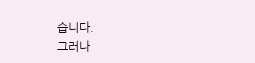습니다.
그러나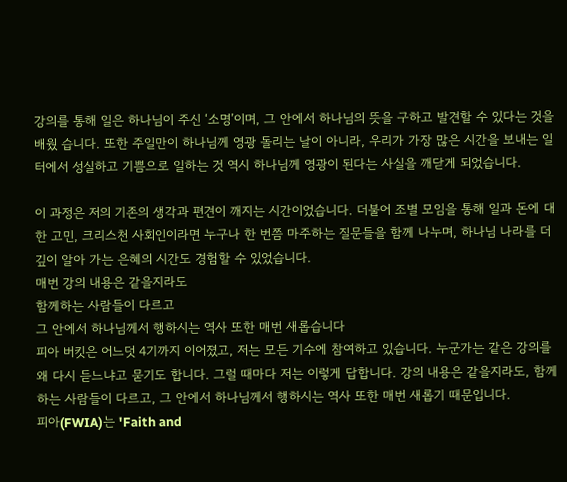강의를 통해 일은 하나님이 주신 ‘소명’이며, 그 안에서 하나님의 뜻을 구하고 발견할 수 있다는 것을 배웠 습니다. 또한 주일만이 하나님께 영광 돌리는 날이 아니라, 우리가 가장 많은 시간을 보내는 일터에서 성실하고 기쁨으로 일하는 것 역시 하나님께 영광이 된다는 사실을 깨닫게 되었습니다.

이 과정은 저의 기존의 생각과 편견이 깨지는 시간이었습니다. 더불어 조별 모임을 통해 일과 돈에 대한 고민, 크리스천 사회인이라면 누구나 한 번쯤 마주하는 질문들을 함께 나누며, 하나님 나라를 더 깊이 알아 가는 은혜의 시간도 경험할 수 있었습니다.
매번 강의 내용은 같을지라도
함께하는 사람들이 다르고
그 안에서 하나님께서 행하시는 역사 또한 매번 새롭습니다
피아 버킷은 어느덧 4기까지 이어졌고, 저는 모든 기수에 참여하고 있습니다. 누군가는 같은 강의를 왜 다시 듣느냐고 묻기도 합니다. 그럴 때마다 저는 이렇게 답합니다. 강의 내용은 같을지라도, 함께하는 사람들이 다르고, 그 안에서 하나님께서 행하시는 역사 또한 매번 새롭기 때문입니다.
피아(FWIA)는 'Faith and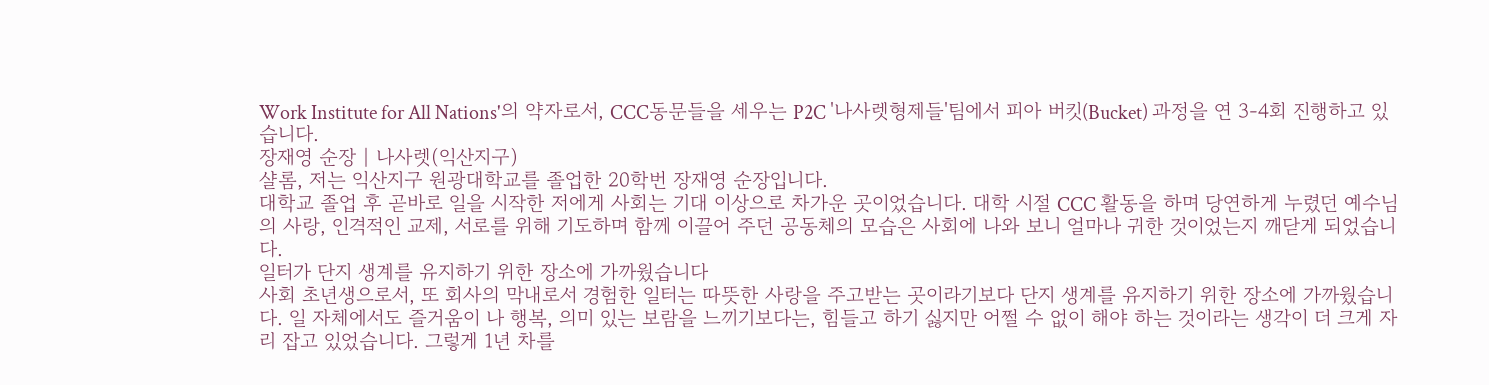Work Institute for All Nations'의 약자로서, CCC동문들을 세우는 P2C '나사렛형제들'팀에서 피아 버킷(Bucket) 과정을 연 3-4회 진행하고 있습니다.
장재영 순장 | 나사렛(익산지구)
샬롬, 저는 익산지구 원광대학교를 졸업한 20학번 장재영 순장입니다.
대학교 졸업 후 곧바로 일을 시작한 저에게 사회는 기대 이상으로 차가운 곳이었습니다. 대학 시절 CCC 활동을 하며 당연하게 누렸던 예수님의 사랑, 인격적인 교제, 서로를 위해 기도하며 함께 이끌어 주던 공동체의 모습은 사회에 나와 보니 얼마나 귀한 것이었는지 깨닫게 되었습니다.
일터가 단지 생계를 유지하기 위한 장소에 가까웠습니다
사회 초년생으로서, 또 회사의 막내로서 경험한 일터는 따뜻한 사랑을 주고받는 곳이라기보다 단지 생계를 유지하기 위한 장소에 가까웠습니다. 일 자체에서도 즐거움이 나 행복, 의미 있는 보람을 느끼기보다는, 힘들고 하기 싫지만 어쩔 수 없이 해야 하는 것이라는 생각이 더 크게 자리 잡고 있었습니다. 그렇게 1년 차를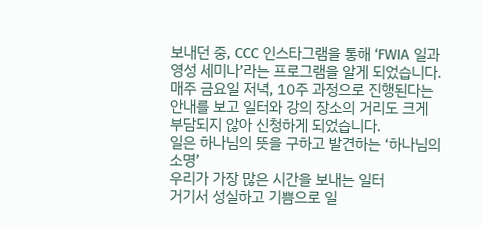보내던 중, CCC 인스타그램을 통해 ‘FWIA 일과 영성 세미나’라는 프로그램을 알게 되었습니다. 매주 금요일 저녁, 10주 과정으로 진행된다는 안내를 보고 일터와 강의 장소의 거리도 크게 부담되지 않아 신청하게 되었습니다.
일은 하나님의 뜻을 구하고 발견하는 ‘하나님의 소명’
우리가 가장 많은 시간을 보내는 일터
거기서 성실하고 기쁨으로 일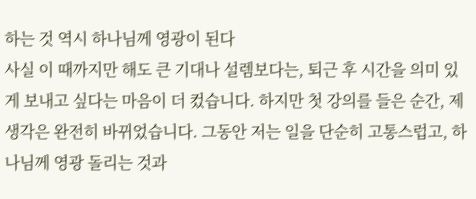하는 것 역시 하나님께 영광이 된다
사실 이 때까지만 해도 큰 기대나 설렘보다는, 퇴근 후 시간을 의미 있게 보내고 싶다는 마음이 더 컸습니다. 하지만 첫 강의를 들은 순간, 제 생각은 완전히 바뀌었습니다. 그동안 저는 일을 단순히 고통스럽고, 하나님께 영광 돌리는 것과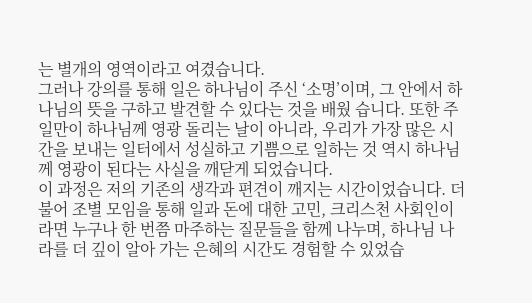는 별개의 영역이라고 여겼습니다.
그러나 강의를 통해 일은 하나님이 주신 ‘소명’이며, 그 안에서 하나님의 뜻을 구하고 발견할 수 있다는 것을 배웠 습니다. 또한 주일만이 하나님께 영광 돌리는 날이 아니라, 우리가 가장 많은 시간을 보내는 일터에서 성실하고 기쁨으로 일하는 것 역시 하나님께 영광이 된다는 사실을 깨닫게 되었습니다.
이 과정은 저의 기존의 생각과 편견이 깨지는 시간이었습니다. 더불어 조별 모임을 통해 일과 돈에 대한 고민, 크리스천 사회인이라면 누구나 한 번쯤 마주하는 질문들을 함께 나누며, 하나님 나라를 더 깊이 알아 가는 은혜의 시간도 경험할 수 있었습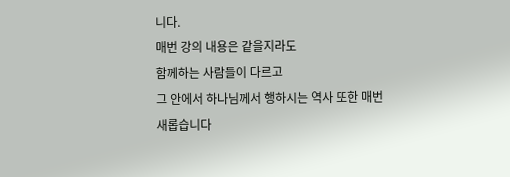니다.
매번 강의 내용은 같을지라도
함께하는 사람들이 다르고
그 안에서 하나님께서 행하시는 역사 또한 매번 새롭습니다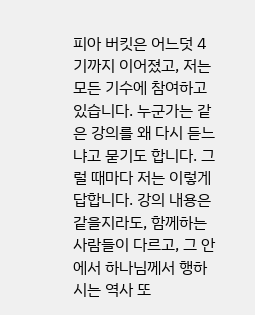피아 버킷은 어느덧 4기까지 이어졌고, 저는 모든 기수에 참여하고 있습니다. 누군가는 같은 강의를 왜 다시 듣느냐고 묻기도 합니다. 그럴 때마다 저는 이렇게 답합니다. 강의 내용은 같을지라도, 함께하는 사람들이 다르고, 그 안에서 하나님께서 행하시는 역사 또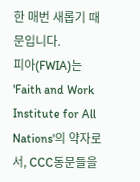한 매번 새롭기 때문입니다.
피아(FWIA)는 'Faith and Work Institute for All Nations'의 약자로서, CCC동문들을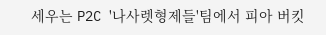세우는 P2C '나사렛형제들'팀에서 피아 버킷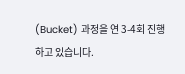(Bucket) 과정을 연 3-4회 진행하고 있습니다.